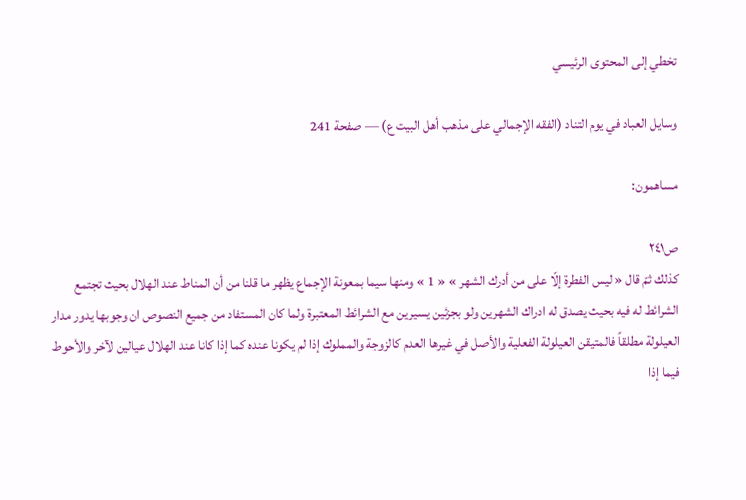تخطي إلى المحتوى الرئيسي

وسايل العباد في يوم التناد (الفقه الإجمالي على مذهب أهل البيت ع) — صفحة 241

مساهمون:

ص٢٤١
كذلك ثمّ قال « ليس الفطرة إلّا على من أدرك الشهر » « 1 » ومنها سيما بمعونة الإجماع يظهر ما قلنا من أن المناط عند الهلال بحيث تجتمع الشرائط له فيه بحيث يصدق له ادراك الشهرين ولو بجزئين يسيرين مع الشرائط المعتبرة ولما كان المستفاد من جميع النصوص ان وجوبها يدور مدار العيلولة مطلقاً فالمتيقن العيلولة الفعلية والأصل في غيرها العدم كالزوجة والمملوك إذا لم يكونا عنده كما إذا كانا عند الهلال عيالين لآخر والأحوط فيما إذا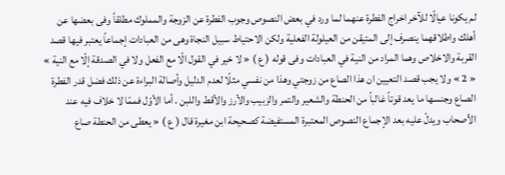لم يكونا عيالًا للآخر اخراج الفطرة عنهما لما ورد في بعض النصوص وجوب الفطرة عن الزوجة والمملوك مطلقاً وفى بعضها عن أهلك واطلاقهما ينصرف إلى المتيقن من العيلولة الفعلية ولكن الاحتياط سبيل النجاة وهى من العبادات إجماعاً يعتبر فيها قصد القربة والاخلاص وهما المراد من النية في العبادات وفى قوله ( ع ) « لا خير في القول الّا مع الفعل ولا في الصدقة إلّا مع النية » « 2 » ولا يجب قصد التعيين ان هذا الصاع من زوجتي وهذا من نفسي مثلًا لعدم الدليل وأصالة البراءة عن ذلك فضل قدر الفطرة الصاع وجنسها ما يعد قوتاً غالباً من الحنطة والشعير والتمر والزبيب والأرز والأقط واللبن . أما الأوّل فممّا لا خلاف فيه عند الأصحاب ويدلّ عليه بعد الإجماع النصوص المعتبرة المستفيضة كصحيحة ابن مغيرة قال ( ع ) « يعطى من الحنطة صاع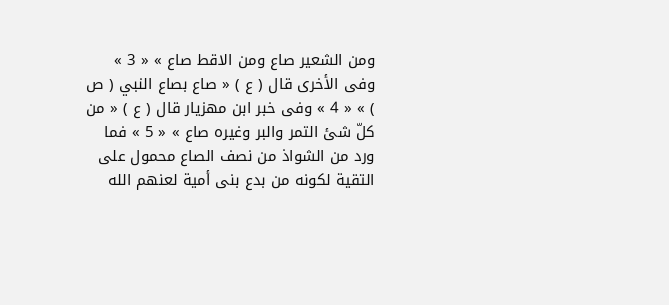ومن الشعير صاع ومن الاقط صاع » « 3 » وفى الأخرى قال ( ع ) « صاع بصاع النبي ( ص ) » « 4 » وفى خبر ابن مهزيار قال ( ع ) « من كلّ شئ التمر والبر وغيره صاع » « 5 » فما ورد من الشواذ من نصف الصاع محمول على التقية لكونه من بدع بنى أمية لعنهم الله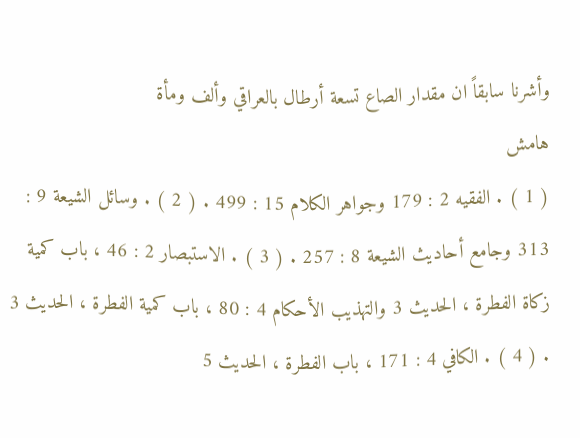وأشرنا سابقاً ان مقدار الصاع تسعة أرطال بالعراقي وألف ومأة
هامش
( 1 ) . الفقيه 2 : 179 وجواهر الكلام 15 : 499 . ( 2 ) . وسائل الشيعة 9 : 313 وجامع أحاديث الشيعة 8 : 257 . ( 3 ) . الاستبصار 2 : 46 ، باب كمية زكاة الفطرة ، الحديث 3 والتهذيب الأحكام 4 : 80 ، باب كمية الفطرة ، الحديث 3 . ( 4 ) . الكافي 4 : 171 ، باب الفطرة ، الحديث 5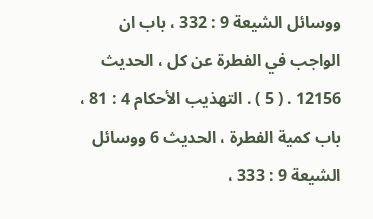ووسائل الشيعة 9 : 332 ، باب ان الواجب في الفطرة عن كل ، الحديث 12156 . ( 5 ) . التهذيب الأحكام 4 : 81 ، باب كمية الفطرة ، الحديث 6 ووسائل الشيعة 9 : 333 ،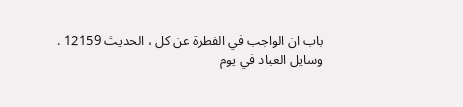باب ان الواجب في الفطرة عن كل ، الحديث 12159 .
وسايل العباد في يوم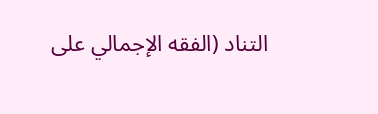التناد (الفقه الإجمالي على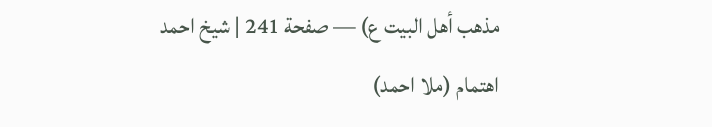مذهب أهل البيت ع) — صفحة 241 | شيخ احمد اهتمام (ملا احمد)